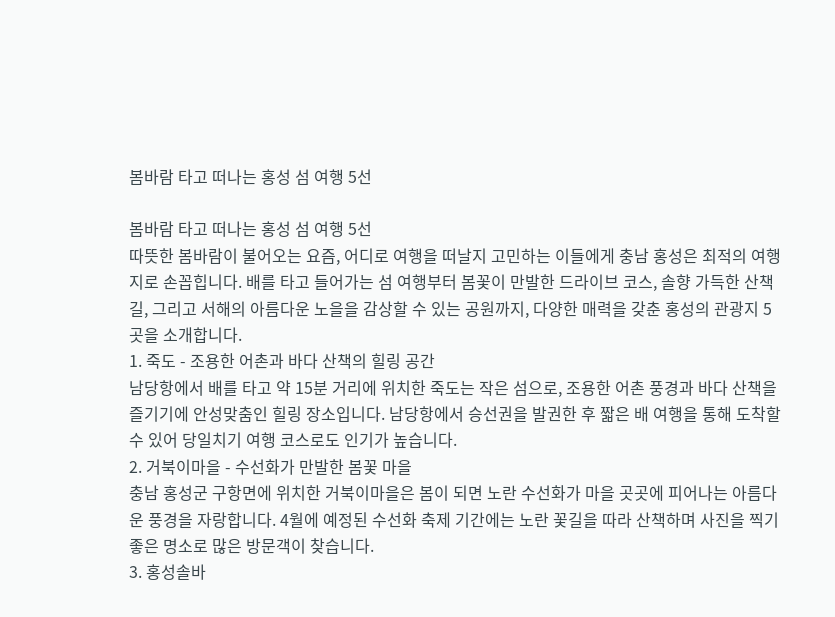봄바람 타고 떠나는 홍성 섬 여행 5선

봄바람 타고 떠나는 홍성 섬 여행 5선
따뜻한 봄바람이 불어오는 요즘, 어디로 여행을 떠날지 고민하는 이들에게 충남 홍성은 최적의 여행지로 손꼽힙니다. 배를 타고 들어가는 섬 여행부터 봄꽃이 만발한 드라이브 코스, 솔향 가득한 산책길, 그리고 서해의 아름다운 노을을 감상할 수 있는 공원까지, 다양한 매력을 갖춘 홍성의 관광지 5곳을 소개합니다.
1. 죽도 - 조용한 어촌과 바다 산책의 힐링 공간
남당항에서 배를 타고 약 15분 거리에 위치한 죽도는 작은 섬으로, 조용한 어촌 풍경과 바다 산책을 즐기기에 안성맞춤인 힐링 장소입니다. 남당항에서 승선권을 발권한 후 짧은 배 여행을 통해 도착할 수 있어 당일치기 여행 코스로도 인기가 높습니다.
2. 거북이마을 - 수선화가 만발한 봄꽃 마을
충남 홍성군 구항면에 위치한 거북이마을은 봄이 되면 노란 수선화가 마을 곳곳에 피어나는 아름다운 풍경을 자랑합니다. 4월에 예정된 수선화 축제 기간에는 노란 꽃길을 따라 산책하며 사진을 찍기 좋은 명소로 많은 방문객이 찾습니다.
3. 홍성솔바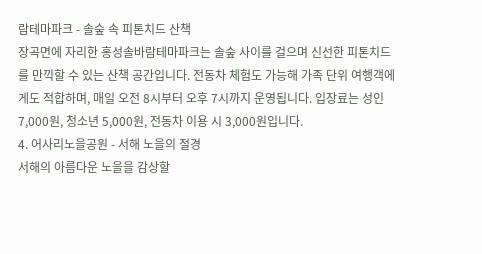람테마파크 - 솔숲 속 피톤치드 산책
장곡면에 자리한 홍성솔바람테마파크는 솔숲 사이를 걸으며 신선한 피톤치드를 만끽할 수 있는 산책 공간입니다. 전동차 체험도 가능해 가족 단위 여행객에게도 적합하며, 매일 오전 8시부터 오후 7시까지 운영됩니다. 입장료는 성인 7,000원, 청소년 5,000원, 전동차 이용 시 3,000원입니다.
4. 어사리노을공원 - 서해 노을의 절경
서해의 아름다운 노을을 감상할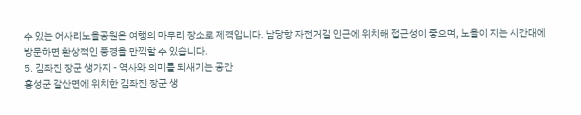수 있는 어사리노을공원은 여행의 마무리 장소로 제격입니다. 남당항 자전거길 인근에 위치해 접근성이 좋으며, 노을이 지는 시간대에 방문하면 환상적인 풍경을 만끽할 수 있습니다.
5. 김좌진 장군 생가지 - 역사와 의미를 되새기는 공간
홍성군 갈산면에 위치한 김좌진 장군 생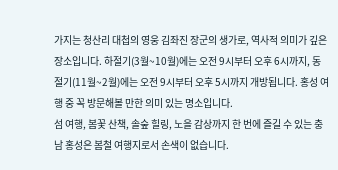가지는 청산리 대첩의 영웅 김좌진 장군의 생가로, 역사적 의미가 깊은 장소입니다. 하절기(3월~10월)에는 오전 9시부터 오후 6시까지, 동절기(11월~2월)에는 오전 9시부터 오후 5시까지 개방됩니다. 홍성 여행 중 꼭 방문해볼 만한 의미 있는 명소입니다.
섬 여행, 봄꽃 산책, 솔숲 힐링, 노을 감상까지 한 번에 즐길 수 있는 충남 홍성은 봄철 여행지로서 손색이 없습니다.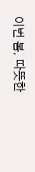이번 봄, 따뜻한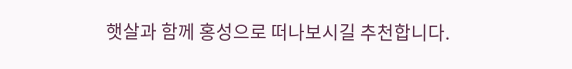햇살과 함께 홍성으로 떠나보시길 추천합니다.